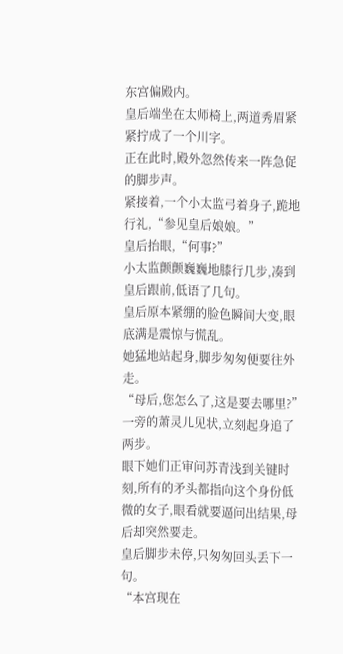东宫偏殿内。
皇后端坐在太师椅上,两道秀眉紧紧拧成了一个川字。
正在此时,殿外忽然传来一阵急促的脚步声。
紧接着,一个小太监弓着身子,跪地行礼,“参见皇后娘娘。”
皇后抬眼,“何事?”
小太监颤颤巍巍地膝行几步,凑到皇后跟前,低语了几句。
皇后原本紧绷的脸色瞬间大变,眼底满是震惊与慌乱。
她猛地站起身,脚步匆匆便要往外走。
“母后,您怎么了,这是要去哪里?”
一旁的萧灵儿见状,立刻起身追了两步。
眼下她们正审问苏青浅到关键时刻,所有的矛头都指向这个身份低微的女子,眼看就要逼问出结果,母后却突然要走。
皇后脚步未停,只匆匆回头丢下一句。
“本宫现在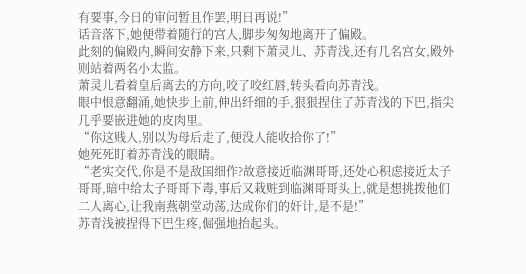有要事,今日的审问暂且作罢,明日再说!”
话音落下,她便带着随行的宫人,脚步匆匆地离开了偏殿。
此刻的偏殿内,瞬间安静下来,只剩下萧灵儿、苏青浅,还有几名宫女,殿外则站着两名小太监。
萧灵儿看着皇后离去的方向,咬了咬红唇,转头看向苏青浅。
眼中恨意翻涌,她快步上前,伸出纤细的手,狠狠捏住了苏青浅的下巴,指尖几乎要嵌进她的皮肉里。
“你这贱人,别以为母后走了,便没人能收拾你了!”
她死死盯着苏青浅的眼睛。
“老实交代,你是不是敌国细作?故意接近临渊哥哥,还处心积虑接近太子哥哥,暗中给太子哥哥下毒,事后又栽赃到临渊哥哥头上,就是想挑拨他们二人离心,让我南燕朝堂动荡,达成你们的奸计,是不是!”
苏青浅被捏得下巴生疼,倔强地抬起头。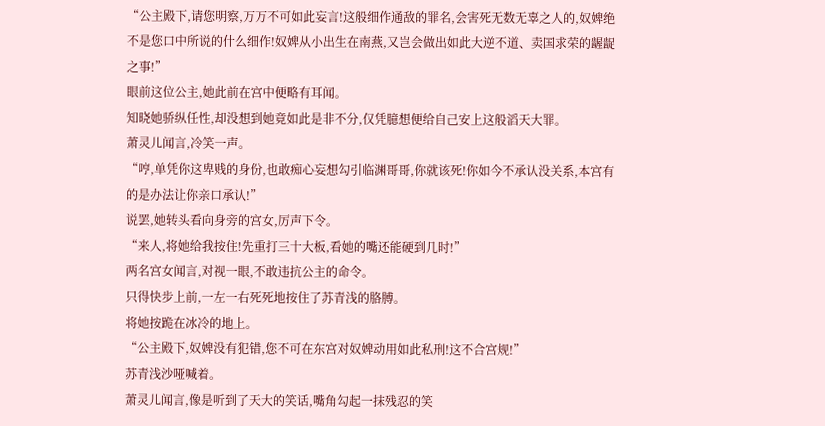“公主殿下,请您明察,万万不可如此妄言!这般细作通敌的罪名,会害死无数无辜之人的,奴婢绝不是您口中所说的什么细作!奴婢从小出生在南燕,又岂会做出如此大逆不道、卖国求荣的龌龊之事!”
眼前这位公主,她此前在宫中便略有耳闻。
知晓她骄纵任性,却没想到她竟如此是非不分,仅凭臆想便给自己安上这般滔天大罪。
萧灵儿闻言,冷笑一声。
“哼,单凭你这卑贱的身份,也敢痴心妄想勾引临渊哥哥,你就该死!你如今不承认没关系,本宫有的是办法让你亲口承认!”
说罢,她转头看向身旁的宫女,厉声下令。
“来人,将她给我按住!先重打三十大板,看她的嘴还能硬到几时!”
两名宫女闻言,对视一眼,不敢违抗公主的命令。
只得快步上前,一左一右死死地按住了苏青浅的胳膊。
将她按跪在冰冷的地上。
“公主殿下,奴婢没有犯错,您不可在东宫对奴婢动用如此私刑!这不合宫规!”
苏青浅沙哑喊着。
萧灵儿闻言,像是听到了天大的笑话,嘴角勾起一抹残忍的笑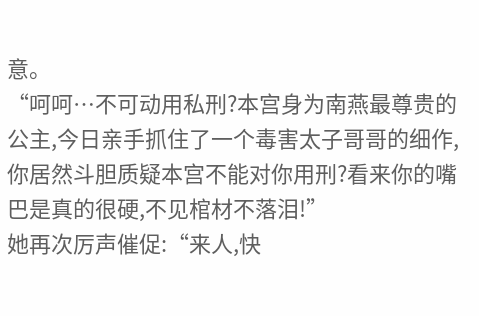意。
“呵呵…不可动用私刑?本宫身为南燕最尊贵的公主,今日亲手抓住了一个毒害太子哥哥的细作,你居然斗胆质疑本宫不能对你用刑?看来你的嘴巴是真的很硬,不见棺材不落泪!”
她再次厉声催促:“来人,快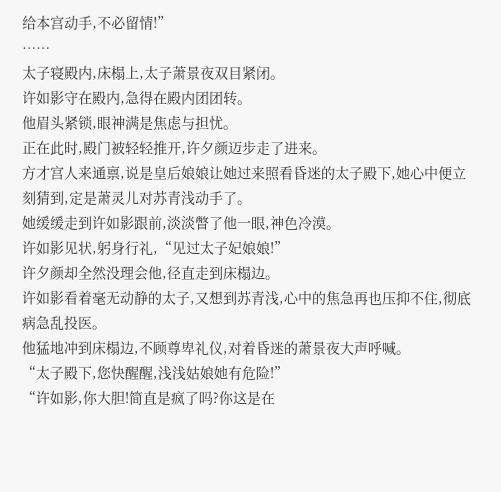给本宫动手,不必留情!”
……
太子寝殿内,床榻上,太子萧景夜双目紧闭。
许如影守在殿内,急得在殿内团团转。
他眉头紧锁,眼神满是焦虑与担忧。
正在此时,殿门被轻轻推开,许夕颜迈步走了进来。
方才宫人来通禀,说是皇后娘娘让她过来照看昏迷的太子殿下,她心中便立刻猜到,定是萧灵儿对苏青浅动手了。
她缓缓走到许如影跟前,淡淡瞥了他一眼,神色冷漠。
许如影见状,躬身行礼,“见过太子妃娘娘!”
许夕颜却全然没理会他,径直走到床榻边。
许如影看着毫无动静的太子,又想到苏青浅,心中的焦急再也压抑不住,彻底病急乱投医。
他猛地冲到床榻边,不顾尊卑礼仪,对着昏迷的萧景夜大声呼喊。
“太子殿下,您快醒醒,浅浅姑娘她有危险!”
“许如影,你大胆!简直是疯了吗?你这是在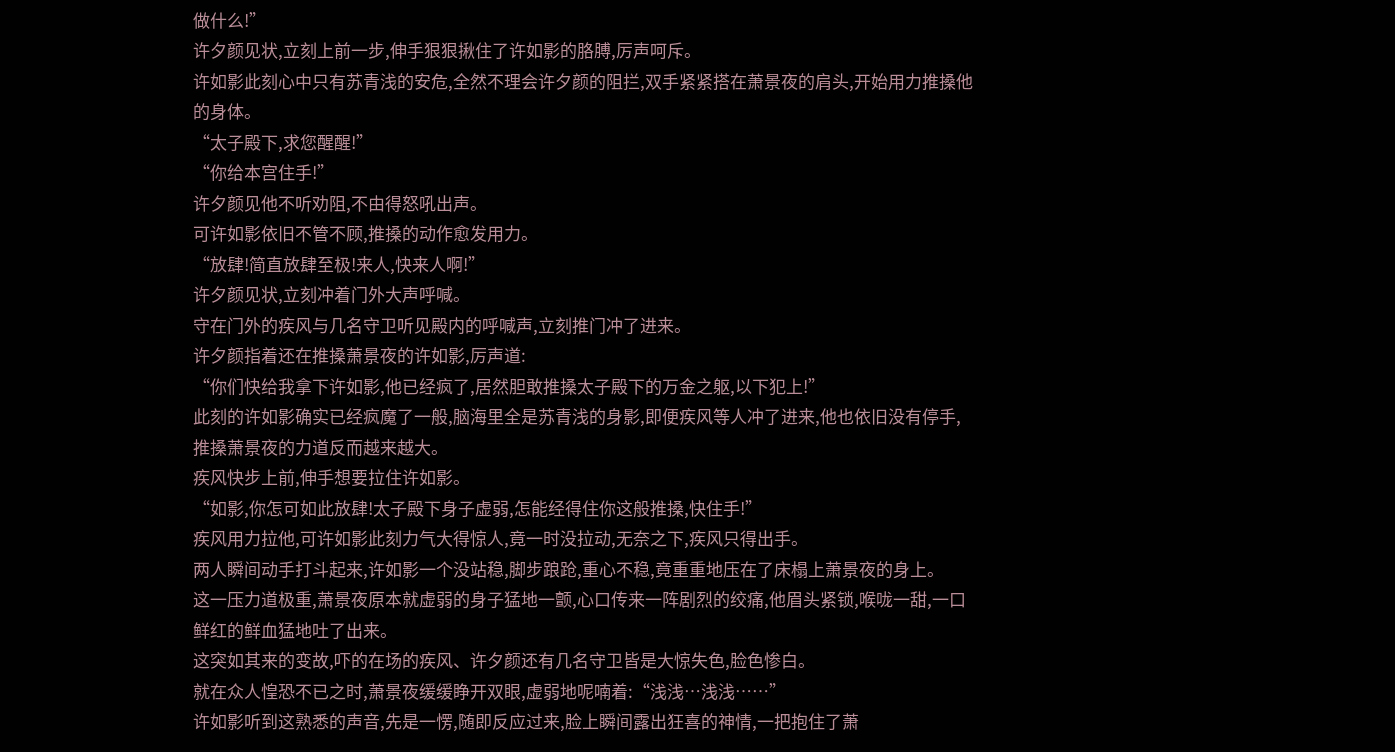做什么!”
许夕颜见状,立刻上前一步,伸手狠狠揪住了许如影的胳膊,厉声呵斥。
许如影此刻心中只有苏青浅的安危,全然不理会许夕颜的阻拦,双手紧紧搭在萧景夜的肩头,开始用力推搡他的身体。
“太子殿下,求您醒醒!”
“你给本宫住手!”
许夕颜见他不听劝阻,不由得怒吼出声。
可许如影依旧不管不顾,推搡的动作愈发用力。
“放肆!简直放肆至极!来人,快来人啊!”
许夕颜见状,立刻冲着门外大声呼喊。
守在门外的疾风与几名守卫听见殿内的呼喊声,立刻推门冲了进来。
许夕颜指着还在推搡萧景夜的许如影,厉声道:
“你们快给我拿下许如影,他已经疯了,居然胆敢推搡太子殿下的万金之躯,以下犯上!”
此刻的许如影确实已经疯魔了一般,脑海里全是苏青浅的身影,即便疾风等人冲了进来,他也依旧没有停手,推搡萧景夜的力道反而越来越大。
疾风快步上前,伸手想要拉住许如影。
“如影,你怎可如此放肆!太子殿下身子虚弱,怎能经得住你这般推搡,快住手!”
疾风用力拉他,可许如影此刻力气大得惊人,竟一时没拉动,无奈之下,疾风只得出手。
两人瞬间动手打斗起来,许如影一个没站稳,脚步踉跄,重心不稳,竟重重地压在了床榻上萧景夜的身上。
这一压力道极重,萧景夜原本就虚弱的身子猛地一颤,心口传来一阵剧烈的绞痛,他眉头紧锁,喉咙一甜,一口鲜红的鲜血猛地吐了出来。
这突如其来的变故,吓的在场的疾风、许夕颜还有几名守卫皆是大惊失色,脸色惨白。
就在众人惶恐不已之时,萧景夜缓缓睁开双眼,虚弱地呢喃着:“浅浅…浅浅……”
许如影听到这熟悉的声音,先是一愣,随即反应过来,脸上瞬间露出狂喜的神情,一把抱住了萧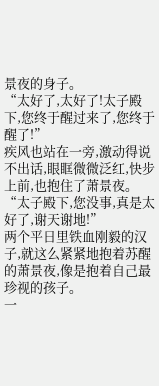景夜的身子。
“太好了,太好了!太子殿下,您终于醒过来了,您终于醒了!”
疾风也站在一旁,激动得说不出话,眼眶微微泛红,快步上前,也抱住了萧景夜。
“太子殿下,您没事,真是太好了,谢天谢地!”
两个平日里铁血刚毅的汉子,就这么紧紧地抱着苏醒的萧景夜,像是抱着自己最珍视的孩子。
一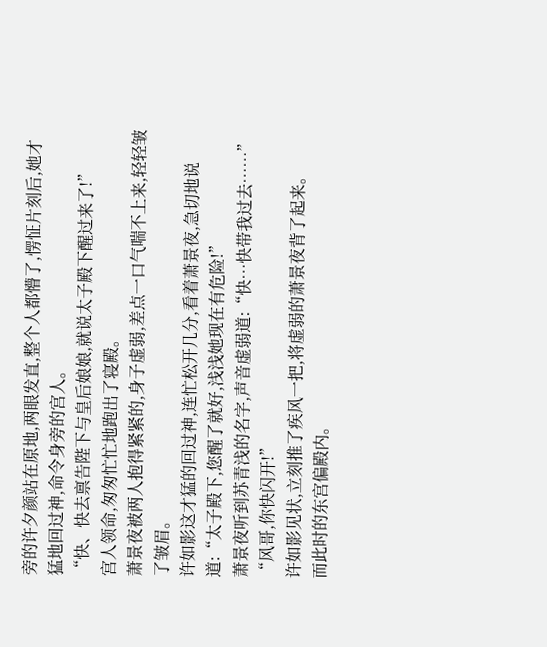旁的许夕颜站在原地,两眼发直,整个人都懵了,愣怔片刻后,她才猛地回过神,命令身旁的宫人。
“快、快去禀告陛下与皇后娘娘,就说太子殿下醒过来了!”
宫人领命,匆匆忙忙地跑出了寝殿。
萧景夜被两人抱得紧紧的,身子虚弱,差点一口气喘不上来,轻轻皱了皱眉。
许如影这才猛的回过神,连忙松开几分,看着萧景夜,急切地说道:“太子殿下,您醒了就好,浅浅她现在有危险!”
萧景夜听到苏青浅的名字,声音虚弱道:“快…快带我过去……”
“风哥,你快闪开!”
许如影见状,立刻推了疾风一把,将虚弱的萧景夜背了起来。
而此时的东宫偏殿内。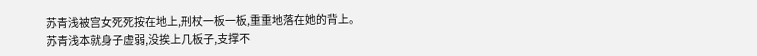苏青浅被宫女死死按在地上,刑杖一板一板,重重地落在她的背上。
苏青浅本就身子虚弱,没挨上几板子,支撑不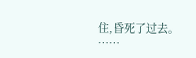住,昏死了过去。
……